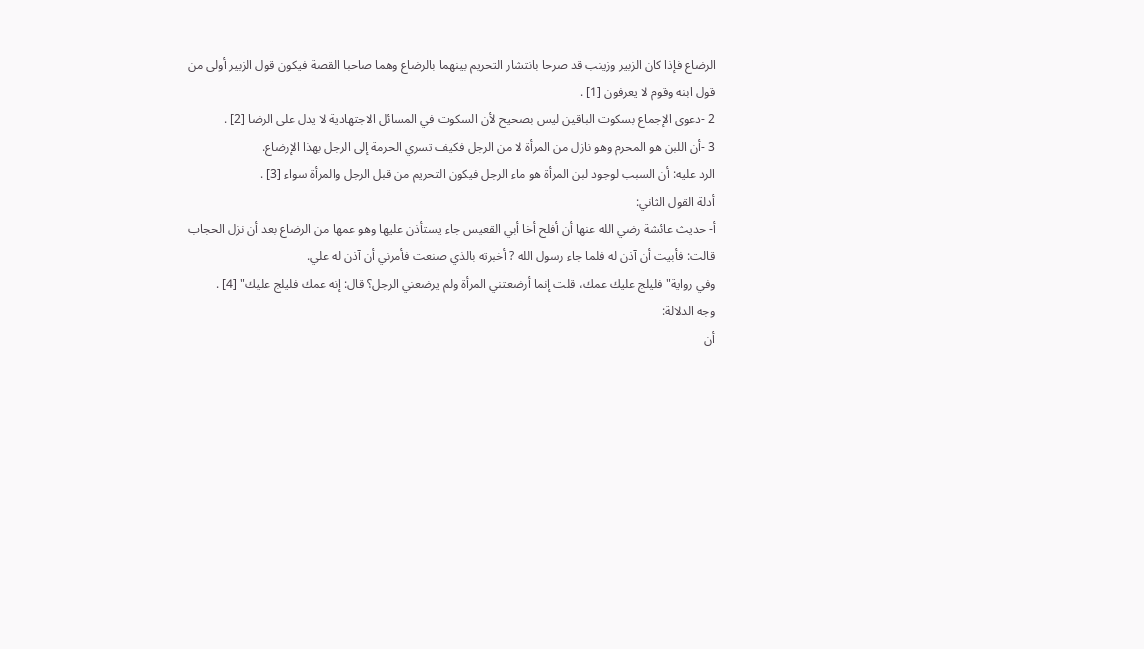الرضاع فإذا كان الزبير وزينب قد صرحا بانتشار التحريم بينهما بالرضاع وهما صاحبا القصة فيكون قول الزبير أولى من قول ابنه وقوم لا يعرفون [1] .
2 -دعوى الإجماع بسكوت الباقين ليس بصحيح لأن السكوت في المسائل الاجتهادية لا يدل على الرضا [2] .
3 -أن اللبن هو المحرم وهو نازل من المرأة لا من الرجل فكيف تسري الحرمة إلى الرجل بهذا الإرضاع.
الرد عليه: أن السبب لوجود لبن المرأة هو ماء الرجل فيكون التحريم من قبل الرجل والمرأة سواء [3] .
أدلة القول الثاني:
أ- حديث عائشة رضي الله عنها أن أفلح أخا أبي القعيس جاء يستأذن عليها وهو عمها من الرضاع بعد أن نزل الحجاب قالت: فأبيت أن آذن له فلما جاء رسول الله ? أخبرته بالذي صنعت فأمرني أن آذن له علي.
وفي رواية"فليلج عليك عمك، قلت إنما أرضعتني المرأة ولم يرضعني الرجل؟ قال: إنه عمك فليلج عليك" [4] .
وجه الدلالة:
أن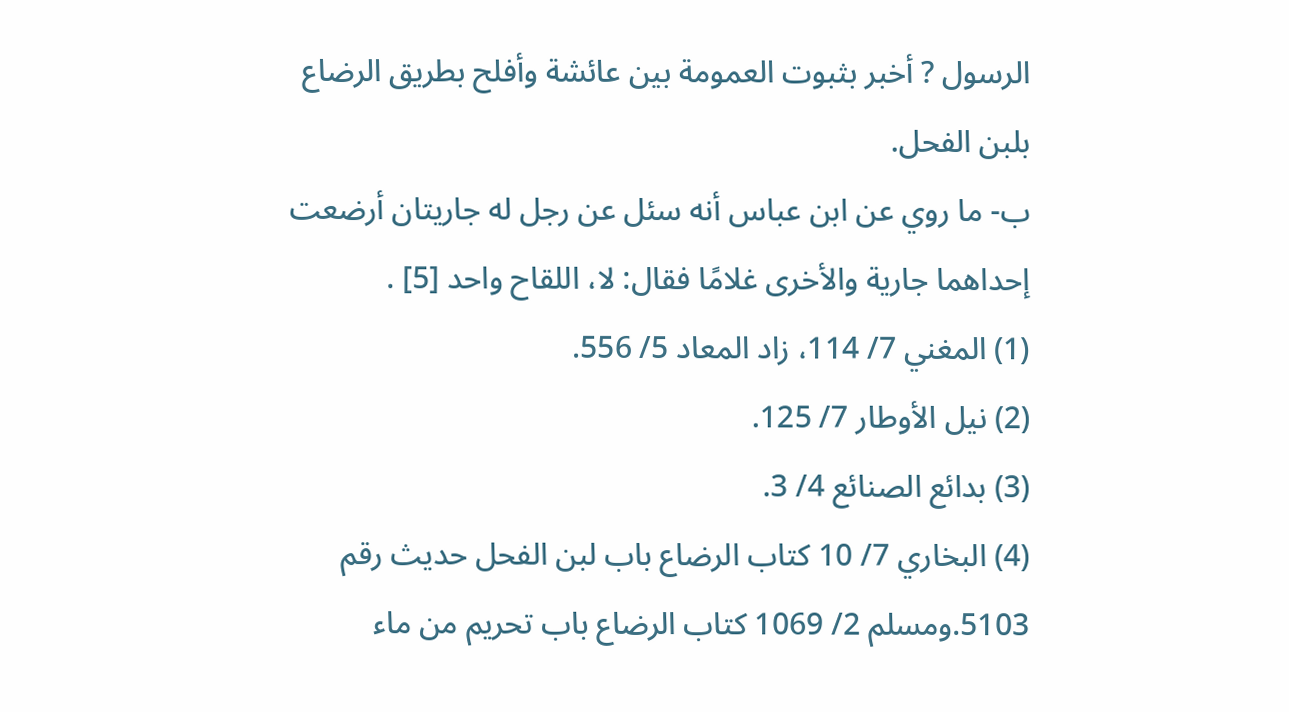الرسول ? أخبر بثبوت العمومة بين عائشة وأفلح بطريق الرضاع بلبن الفحل.
ب- ما روي عن ابن عباس أنه سئل عن رجل له جاريتان أرضعت إحداهما جارية والأخرى غلامًا فقال: لا، اللقاح واحد [5] .
(1) المغني 7/ 114، زاد المعاد 5/ 556.
(2) نيل الأوطار 7/ 125.
(3) بدائع الصنائع 4/ 3.
(4) البخاري 7/ 10 كتاب الرضاع باب لبن الفحل حديث رقم 5103.ومسلم 2/ 1069 كتاب الرضاع باب تحريم من ماء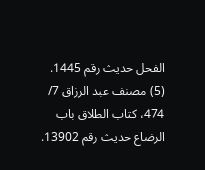الفحل حديث رقم 1445.
(5) مصنف عبد الرزاق 7/ 474، كتاب الطلاق باب الرضاع حديث رقم 13902.